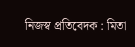নিজস্ব প্রতিবেদক : মিতা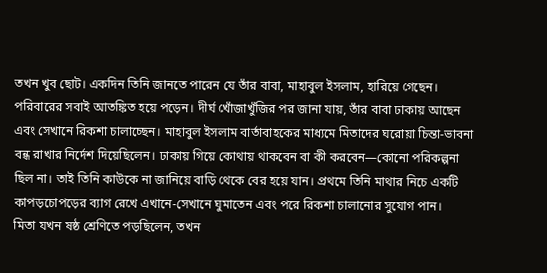তখন খুব ছোট। একদিন তিনি জানতে পারেন যে তাঁর বাবা, মাহাবুল ইসলাম, হারিয়ে গেছেন। পরিবারের সবাই আতঙ্কিত হয়ে পড়েন। দীর্ঘ খোঁজাখুঁজির পর জানা যায়, তাঁর বাবা ঢাকায় আছেন এবং সেখানে রিকশা চালাচ্ছেন। মাহাবুল ইসলাম বার্তাবাহকের মাধ্যমে মিতাদের ঘরোয়া চিন্তা-ভাবনা বন্ধ রাখার নির্দেশ দিয়েছিলেন। ঢাকায় গিয়ে কোথায় থাকবেন বা কী করবেন—কোনো পরিকল্পনা ছিল না। তাই তিনি কাউকে না জানিয়ে বাড়ি থেকে বের হয়ে যান। প্রথমে তিনি মাথার নিচে একটি কাপড়চোপড়ের ব্যাগ রেখে এখানে-সেখানে ঘুমাতেন এবং পরে রিকশা চালানোর সুযোগ পান।
মিতা যখন ষষ্ঠ শ্রেণিতে পড়ছিলেন, তখন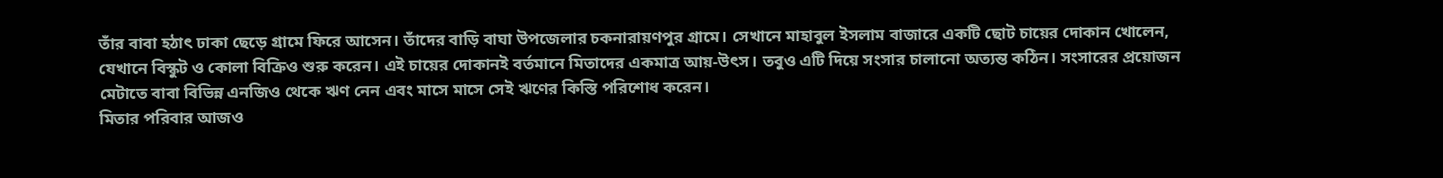তাঁর বাবা হঠাৎ ঢাকা ছেড়ে গ্রামে ফিরে আসেন। তাঁদের বাড়ি বাঘা উপজেলার চকনারায়ণপুর গ্রামে। সেখানে মাহাবুল ইসলাম বাজারে একটি ছোট চায়ের দোকান খোলেন, যেখানে বিস্কুট ও কোলা বিক্রিও শুরু করেন। এই চায়ের দোকানই বর্তমানে মিতাদের একমাত্র আয়-উৎস। তবুও এটি দিয়ে সংসার চালানো অত্যন্ত কঠিন। সংসারের প্রয়োজন মেটাতে বাবা বিভিন্ন এনজিও থেকে ঋণ নেন এবং মাসে মাসে সেই ঋণের কিস্তি পরিশোধ করেন।
মিতার পরিবার আজও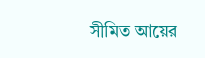সীমিত আয়ের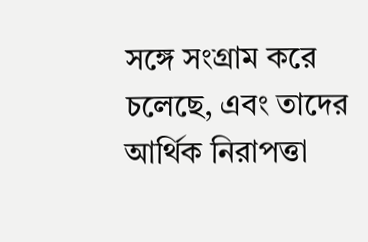সঙ্গে সংগ্রাম করে চলেছে, এবং তাদের আর্থিক নিরাপত্তা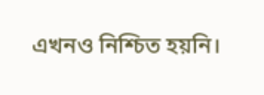এখনও নিশ্চিত হয়নি।